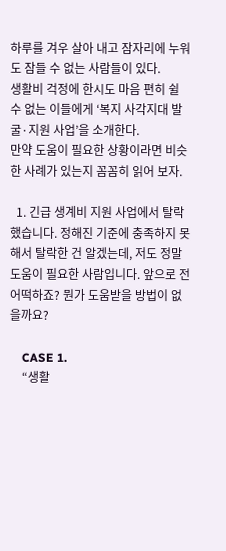하루를 겨우 살아 내고 잠자리에 누워도 잠들 수 없는 사람들이 있다.
생활비 걱정에 한시도 마음 편히 쉴 수 없는 이들에게 ‘복지 사각지대 발굴·지원 사업’을 소개한다.
만약 도움이 필요한 상황이라면 비슷한 사례가 있는지 꼼꼼히 읽어 보자.

  1. 긴급 생계비 지원 사업에서 탈락했습니다. 정해진 기준에 충족하지 못해서 탈락한 건 알겠는데, 저도 정말 도움이 필요한 사람입니다. 앞으로 전 어떡하죠? 뭔가 도움받을 방법이 없을까요?

    CASE 1.
    “생활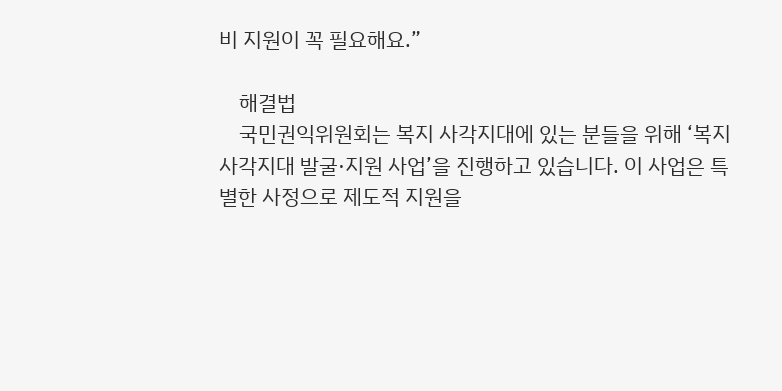비 지원이 꼭 필요해요.”

    해결법
    국민권익위원회는 복지 사각지대에 있는 분들을 위해 ‘복지 사각지대 발굴·지원 사업’을 진행하고 있습니다. 이 사업은 특별한 사정으로 제도적 지원을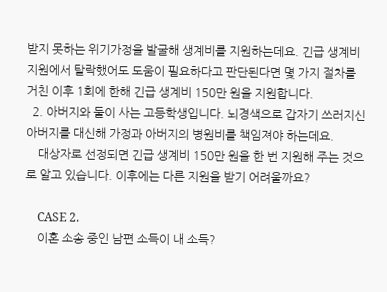받지 못하는 위기가정을 발굴해 생계비를 지원하는데요. 긴급 생계비 지원에서 탈락했어도 도움이 필요하다고 판단된다면 몇 가지 절차를 거친 이후 1회에 한해 긴급 생계비 150만 원을 지원합니다.
  2. 아버지와 둘이 사는 고등학생입니다. 뇌경색으로 갑자기 쓰러지신 아버지를 대신해 가정과 아버지의 병원비를 책임져야 하는데요.
    대상자로 선정되면 긴급 생계비 150만 원을 한 번 지원해 주는 것으로 알고 있습니다. 이후에는 다른 지원을 받기 어려울까요?

    CASE 2.
    이혼 소송 중인 남편 소득이 내 소득?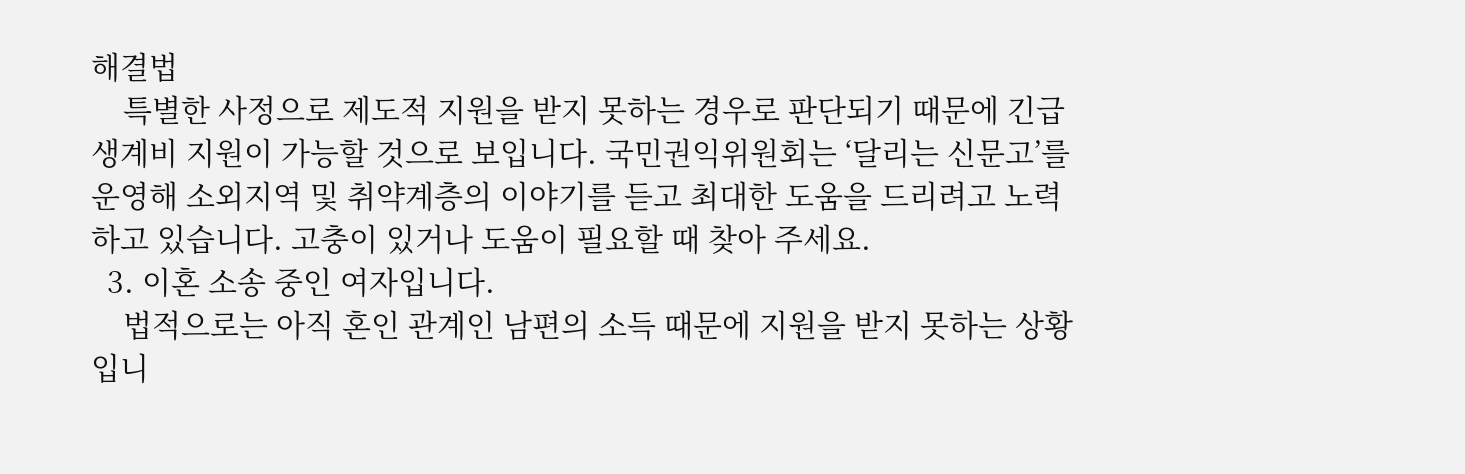해결법
    특별한 사정으로 제도적 지원을 받지 못하는 경우로 판단되기 때문에 긴급 생계비 지원이 가능할 것으로 보입니다. 국민권익위원회는 ‘달리는 신문고’를 운영해 소외지역 및 취약계층의 이야기를 듣고 최대한 도움을 드리려고 노력하고 있습니다. 고충이 있거나 도움이 필요할 때 찾아 주세요.
  3. 이혼 소송 중인 여자입니다.
    법적으로는 아직 혼인 관계인 남편의 소득 때문에 지원을 받지 못하는 상황입니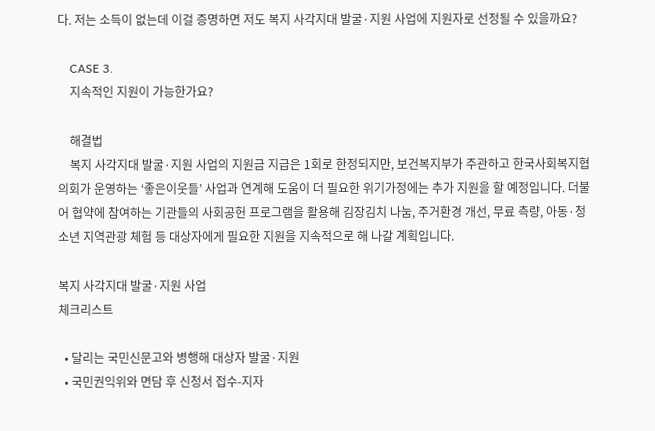다. 저는 소득이 없는데 이걸 증명하면 저도 복지 사각지대 발굴·지원 사업에 지원자로 선정될 수 있을까요?

    CASE 3.
    지속적인 지원이 가능한가요?

    해결법
    복지 사각지대 발굴·지원 사업의 지원금 지급은 1회로 한정되지만, 보건복지부가 주관하고 한국사회복지협의회가 운영하는 ‘좋은이웃들’ 사업과 연계해 도움이 더 필요한 위기가정에는 추가 지원을 할 예정입니다. 더불어 협약에 참여하는 기관들의 사회공헌 프로그램을 활용해 김장김치 나눔, 주거환경 개선, 무료 측량, 아동·청소년 지역관광 체험 등 대상자에게 필요한 지원을 지속적으로 해 나갈 계획입니다.

복지 사각지대 발굴·지원 사업
체크리스트

  • 달리는 국민신문고와 병행해 대상자 발굴·지원
  • 국민권익위와 면담 후 신청서 접수-지자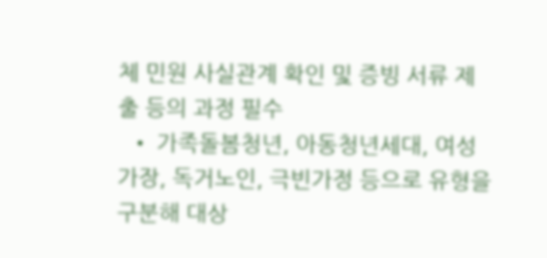체 민원 사실관계 확인 및 증빙 서류 제출 등의 과정 필수
  • 가족돌봄청년, 아동청년세대, 여성가장, 독거노인, 극빈가정 등으로 유형을 구분해 대상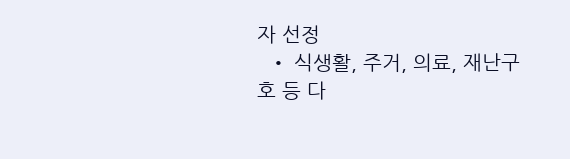자 선정
  • 식생활, 주거, 의료, 재난구호 등 다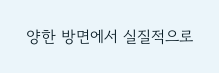양한 방면에서 실질적으로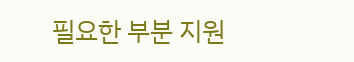필요한 부분 지원